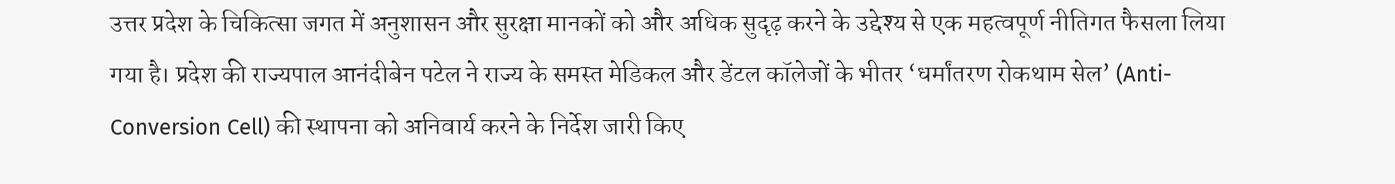उत्तर प्रदेश के चिकित्सा जगत में अनुशासन और सुरक्षा मानकों को और अधिक सुदृढ़ करने के उद्देश्य से एक महत्वपूर्ण नीतिगत फैसला लिया गया है। प्रदेश की राज्यपाल आनंदीबेन पटेल ने राज्य के समस्त मेडिकल और डेंटल कॉलेजों के भीतर ‘धर्मांतरण रोकथाम सेल’ (Anti-Conversion Cell) की स्थापना को अनिवार्य करने के निर्देश जारी किए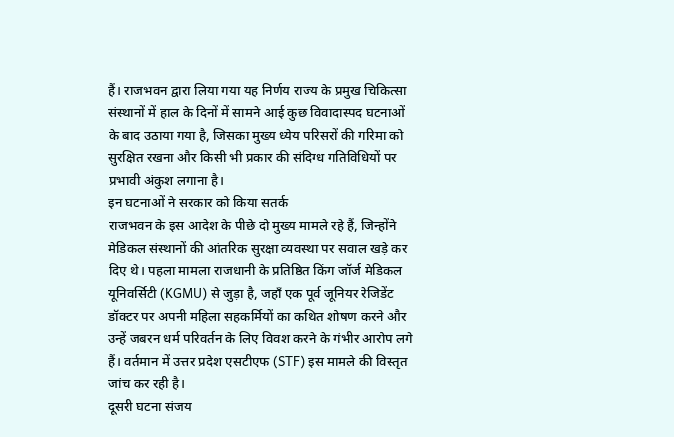हैं। राजभवन द्वारा लिया गया यह निर्णय राज्य के प्रमुख चिकित्सा संस्थानों में हाल के दिनों में सामने आई कुछ विवादास्पद घटनाओं के बाद उठाया गया है, जिसका मुख्य ध्येय परिसरों की गरिमा को सुरक्षित रखना और किसी भी प्रकार की संदिग्ध गतिविधियों पर प्रभावी अंकुश लगाना है।
इन घटनाओं ने सरकार को किया सतर्क
राजभवन के इस आदेश के पीछे दो मुख्य मामले रहे हैं, जिन्होंने मेडिकल संस्थानों की आंतरिक सुरक्षा व्यवस्था पर सवाल खड़े कर दिए थे। पहला मामला राजधानी के प्रतिष्ठित किंग जॉर्ज मेडिकल यूनिवर्सिटी (KGMU) से जुड़ा है, जहाँ एक पूर्व जूनियर रेजिडेंट डॉक्टर पर अपनी महिला सहकर्मियों का कथित शोषण करने और उन्हें जबरन धर्म परिवर्तन के लिए विवश करने के गंभीर आरोप लगे हैं। वर्तमान में उत्तर प्रदेश एसटीएफ (STF) इस मामले की विस्तृत जांच कर रही है।
दूसरी घटना संजय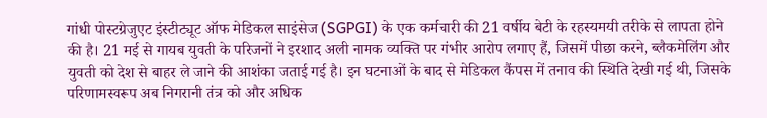गांधी पोस्टग्रेजुएट इंस्टीट्यूट ऑफ मेडिकल साइंसेज (SGPGI) के एक कर्मचारी की 21 वर्षीय बेटी के रहस्यमयी तरीके से लापता होने की है। 21 मई से गायब युवती के परिजनों ने इरशाद अली नामक व्यक्ति पर गंभीर आरोप लगाए हैं, जिसमें पीछा करने, ब्लैकमेलिंग और युवती को देश से बाहर ले जाने की आशंका जताई गई है। इन घटनाओं के बाद से मेडिकल कैंपस में तनाव की स्थिति देखी गई थी, जिसके परिणामस्वरूप अब निगरानी तंत्र को और अधिक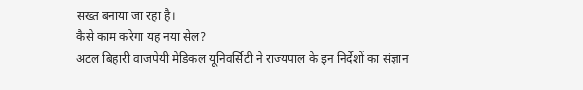सख्त बनाया जा रहा है।
कैसे काम करेगा यह नया सेल?
अटल बिहारी वाजपेयी मेडिकल यूनिवर्सिटी ने राज्यपाल के इन निर्देशों का संज्ञान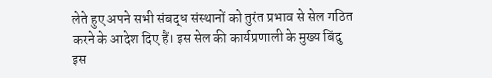लेते हुए अपने सभी संबद्ध संस्थानों को तुरंत प्रभाव से सेल गठित करने के आदेश दिए हैं। इस सेल की कार्यप्रणाली के मुख्य बिंदु इस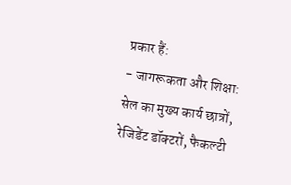प्रकार हैं:
- जागरूकता और शिक्षा: सेल का मुख्य कार्य छात्रों, रेजिडेंट डॉक्टरों, फैकल्टी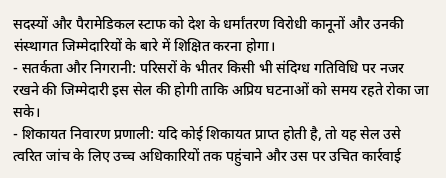सदस्यों और पैरामेडिकल स्टाफ को देश के धर्मांतरण विरोधी कानूनों और उनकी संस्थागत जिम्मेदारियों के बारे में शिक्षित करना होगा।
- सतर्कता और निगरानी: परिसरों के भीतर किसी भी संदिग्ध गतिविधि पर नजर रखने की जिम्मेदारी इस सेल की होगी ताकि अप्रिय घटनाओं को समय रहते रोका जा सके।
- शिकायत निवारण प्रणाली: यदि कोई शिकायत प्राप्त होती है, तो यह सेल उसे त्वरित जांच के लिए उच्च अधिकारियों तक पहुंचाने और उस पर उचित कार्रवाई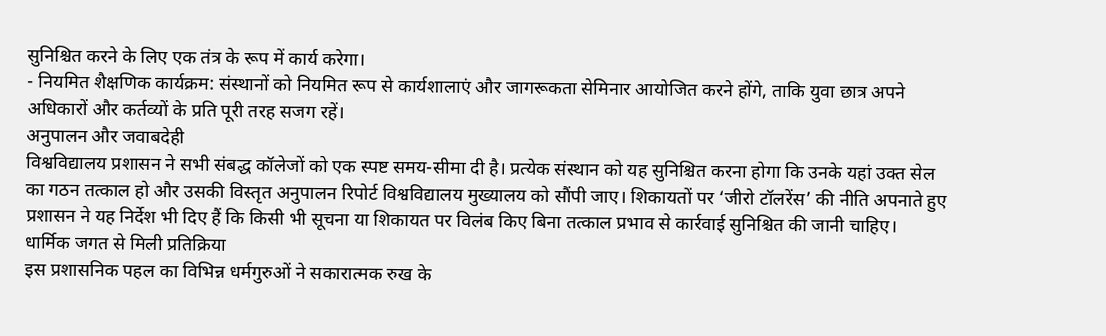सुनिश्चित करने के लिए एक तंत्र के रूप में कार्य करेगा।
- नियमित शैक्षणिक कार्यक्रम: संस्थानों को नियमित रूप से कार्यशालाएं और जागरूकता सेमिनार आयोजित करने होंगे, ताकि युवा छात्र अपने अधिकारों और कर्तव्यों के प्रति पूरी तरह सजग रहें।
अनुपालन और जवाबदेही
विश्वविद्यालय प्रशासन ने सभी संबद्ध कॉलेजों को एक स्पष्ट समय-सीमा दी है। प्रत्येक संस्थान को यह सुनिश्चित करना होगा कि उनके यहां उक्त सेल का गठन तत्काल हो और उसकी विस्तृत अनुपालन रिपोर्ट विश्वविद्यालय मुख्यालय को सौंपी जाए। शिकायतों पर ‘जीरो टॉलरेंस’ की नीति अपनाते हुए प्रशासन ने यह निर्देश भी दिए हैं कि किसी भी सूचना या शिकायत पर विलंब किए बिना तत्काल प्रभाव से कार्रवाई सुनिश्चित की जानी चाहिए।
धार्मिक जगत से मिली प्रतिक्रिया
इस प्रशासनिक पहल का विभिन्न धर्मगुरुओं ने सकारात्मक रुख के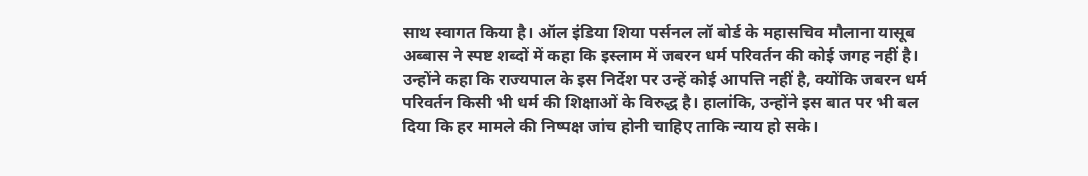साथ स्वागत किया है। ऑल इंडिया शिया पर्सनल लॉ बोर्ड के महासचिव मौलाना यासूब अब्बास ने स्पष्ट शब्दों में कहा कि इस्लाम में जबरन धर्म परिवर्तन की कोई जगह नहीं है। उन्होंने कहा कि राज्यपाल के इस निर्देश पर उन्हें कोई आपत्ति नहीं है, क्योंकि जबरन धर्म परिवर्तन किसी भी धर्म की शिक्षाओं के विरुद्ध है। हालांकि, उन्होंने इस बात पर भी बल दिया कि हर मामले की निष्पक्ष जांच होनी चाहिए ताकि न्याय हो सके।